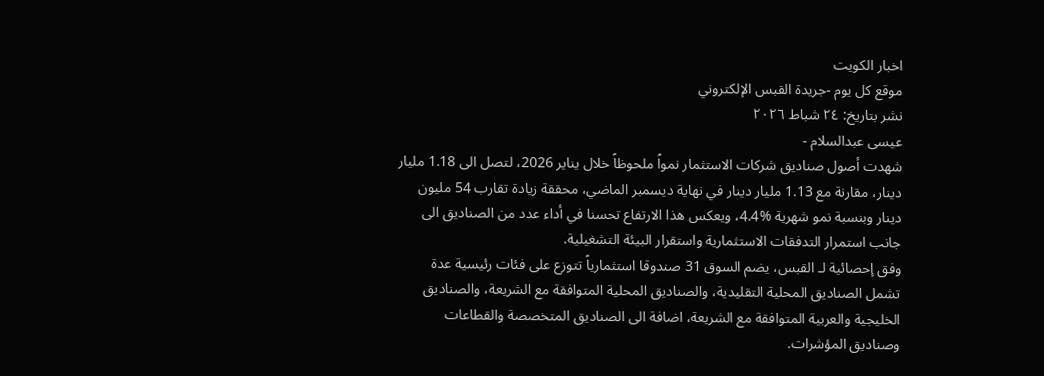اخبار الكويت
موقع كل يوم -جريدة القبس الإلكتروني
نشر بتاريخ: ٢٤ شباط ٢٠٢٦
عيسى عبدالسلام -
شهدت أصول صناديق شركات الاستثمار نمواً ملحوظاً خلال يناير 2026، لتصل الى 1.18 مليار دينار، مقارنة مع 1.13 مليار دينار في نهاية ديسمبر الماضي، محققة زيادة تقارب 54 مليون دينار وبنسبة نمو شهرية %4.4، ويعكس هذا الارتفاع تحسنا في أداء عدد من الصناديق الى جانب استمرار التدفقات الاستثمارية واستقرار البيئة التشغيلية.
وفق إحصائية لـ القبس، يضم السوق 31 صندوقا استثمارياً تتوزع على فئات رئيسية عدة تشمل الصناديق المحلية التقليدية، والصناديق المحلية المتوافقة مع الشريعة، والصناديق الخليجية والعربية المتوافقة مع الشريعة، اضافة الى الصناديق المتخصصة والقطاعات وصناديق المؤشرات.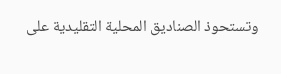وتستحوذ الصناديق المحلية التقليدية على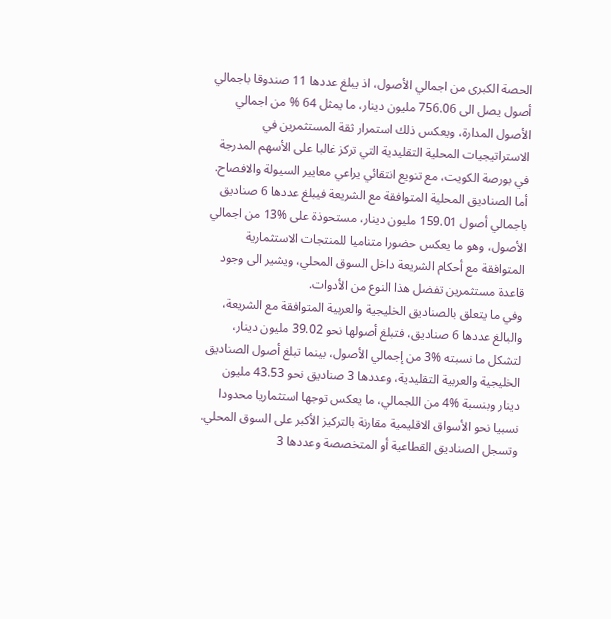الحصة الكبرى من اجمالي الأصول، اذ يبلغ عددها 11 صندوقا باجمالي أصول يصل الى 756.06 مليون دينار، ما يمثل 64 % من اجمالي الأصول المدارة، ويعكس ذلك استمرار ثقة المستثمرين في الاستراتيجيات المحلية التقليدية التي تركز غالبا على الأسهم المدرجة في بورصة الكويت، مع تنويع انتقائي يراعي معايير السيولة والافصاح.
أما الصناديق المحلية المتوافقة مع الشريعة فيبلغ عددها 6 صناديق باجمالي أصول 159.01 مليون دينار، مستحوذة على %13 من اجمالي الأصول، وهو ما يعكس حضورا متناميا للمنتجات الاستثمارية المتوافقة مع أحكام الشريعة داخل السوق المحلي، ويشير الى وجود قاعدة مستثمرين تفضل هذا النوع من الأدوات.
وفي ما يتعلق بالصناديق الخليجية والعربية المتوافقة مع الشريعة، والبالغ عددها 6 صناديق، فتبلغ أصولها نحو 39.02 مليون دينار، لتشكل ما نسبته %3 من إجمالي الأصول، بينما تبلغ أصول الصناديق الخليجية والعربية التقليدية، وعددها 3 صناديق نحو 43.53 مليون دينار وبنسبة %4 من اللجمالي، ما يعكس توجها استثماريا محدودا نسبيا نحو الأسواق الاقليمية مقارنة بالتركيز الأكبر على السوق المحلي.
وتسجل الصناديق القطاعية أو المتخصصة وعددها 3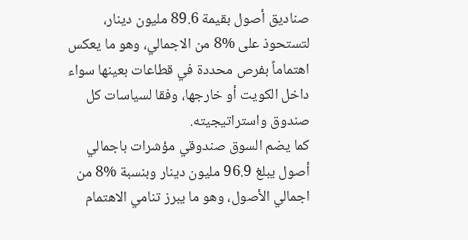صناديق أصول بقيمة 89.6 مليون دينار، لتستحوذ على %8 من الاجمالي، وهو ما يعكس اهتماماً بفرص محددة في قطاعات بعينها سواء داخل الكويت أو خارجها، وفقا لسياسات كل صندوق واستراتيجيته.
كما يضم السوق صندوقي مؤشرات باجمالي أصول يبلغ 96.9 مليون دينار وبنسبة %8 من اجمالي الأصول، وهو ما يبرز تنامي الاهتمام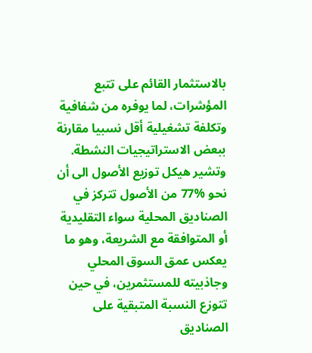بالاستثمار القائم على تتبع المؤشرات، لما يوفره من شفافية وتكلفة تشغيلية أقل نسبيا مقارنة ببعض الاستراتيجيات النشطة.
وتشير هيكل توزيع الأصول الى أن نحو %77 من الأصول تتركز في الصناديق المحلية سواء التقليدية أو المتوافقة مع الشريعة، وهو ما يعكس عمق السوق المحلي وجاذبيته للمستثمرين، في حين تتوزع النسبة المتبقية على الصناديق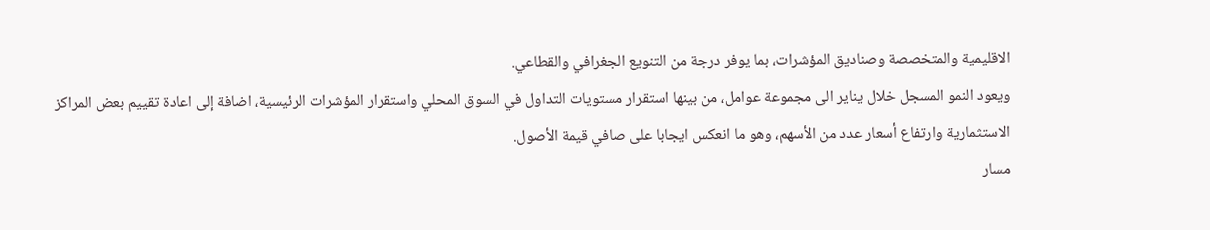الاقليمية والمتخصصة وصناديق المؤشرات، بما يوفر درجة من التنويع الجغرافي والقطاعي.
ويعود النمو المسجل خلال يناير الى مجموعة عوامل، من بينها استقرار مستويات التداول في السوق المحلي واستقرار المؤشرات الرئيسية، اضافة إلى اعادة تقييم بعض المراكز الاستثمارية وارتفاع أسعار عدد من الأسهم، وهو ما انعكس ايجابا على صافي قيمة الأصول.
مسار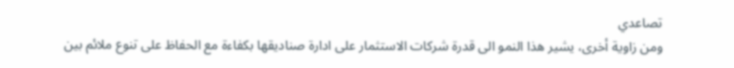تصاعدي
ومن زاوية أخرى، يشير هذا النمو الى قدرة شركات الاستثمار على ادارة صناديقها بكفاءة مع الحفاظ على تنوع ملائم بين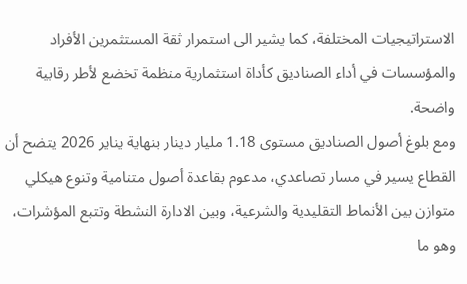الاستراتيجيات المختلفة، كما يشير الى استمرار ثقة المستثمرين الأفراد والمؤسسات في أداء الصناديق كأداة استثمارية منظمة تخضع لأطر رقابية واضحة.
ومع بلوغ أصول الصناديق مستوى 1.18 مليار دينار بنهاية يناير 2026 يتضح أن القطاع يسير في مسار تصاعدي، مدعوم بقاعدة أصول متنامية وتنوع هيكلي متوازن بين الأنماط التقليدية والشرعية، وبين الادارة النشطة وتتبع المؤشرات، وهو ما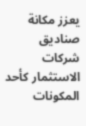يعزز مكانة صناديق شركات الاستثمار كأحد المكونات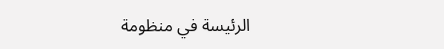الرئيسة في منظومة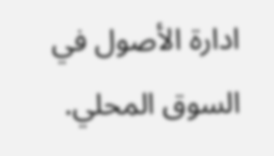ادارة الأصول في السوق المحلي.